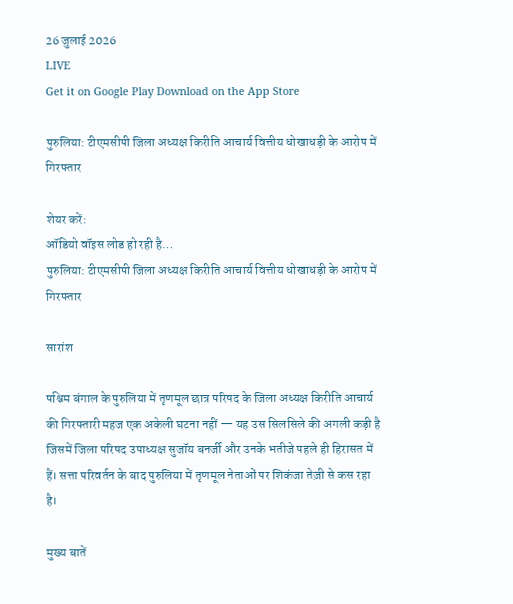26 जुलाई 2026
LIVE
Get it on Google Play Download on the App Store

पुरुलिया: टीएमसीपी जिला अध्यक्ष किरीति आचार्य वित्तीय धोखाधड़ी के आरोप में गिरफ्तार

शेयर करें:
ऑडियो वॉइस लोड हो रही है…
पुरुलिया: टीएमसीपी जिला अध्यक्ष किरीति आचार्य वित्तीय धोखाधड़ी के आरोप में गिरफ्तार

सारांश

पश्चिम बंगाल के पुरुलिया में तृणमूल छात्र परिषद के जिला अध्यक्ष किरीति आचार्य की गिरफ्तारी महज एक अकेली घटना नहीं — यह उस सिलसिले की अगली कड़ी है जिसमें जिला परिषद उपाध्यक्ष सुजॉय बनर्जी और उनके भतीजे पहले ही हिरासत में हैं। सत्ता परिवर्तन के बाद पुरुलिया में तृणमूल नेताओं पर शिकंजा तेज़ी से कस रहा है।

मुख्य बातें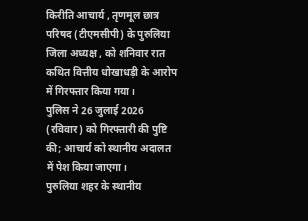किरीति आचार्य , तृणमूल छात्र परिषद (टीएमसीपी) के पुरुलिया जिला अध्यक्ष , को शनिवार रात कथित वित्तीय धोखाधड़ी के आरोप में गिरफ्तार किया गया।
पुलिस ने 26 जुलाई 2026 (रविवार) को गिरफ्तारी की पुष्टि की; आचार्य को स्थानीय अदालत में पेश किया जाएगा।
पुरुलिया शहर के स्थानीय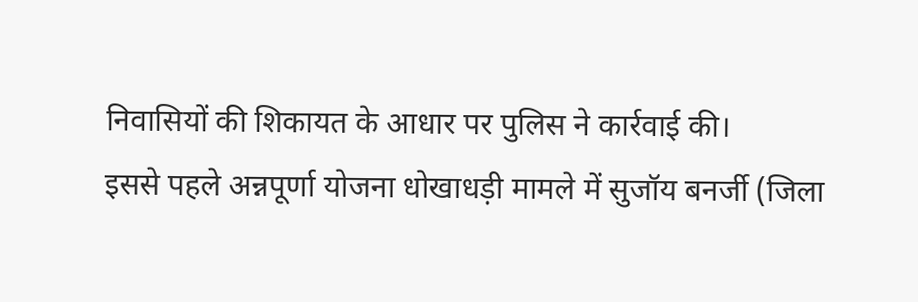निवासियों की शिकायत के आधार पर पुलिस ने कार्रवाई की।
इससे पहले अन्नपूर्णा योजना धोखाधड़ी मामले में सुजॉय बनर्जी (जिला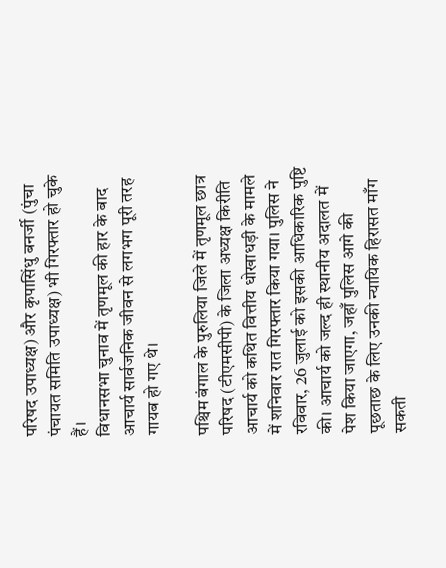परिषद उपाध्यक्ष) और कृपासिंधु बनर्जी (पुंचा पंचायत समिति उपाध्यक्ष) भी गिरफ्तार हो चुके हैं।
विधानसभा चुनाव में तृणमूल की हार के बाद आचार्य सार्वजनिक जीवन से लगभग पूरी तरह गायब हो गए थे।

पश्चिम बंगाल के पुरुलिया जिले में तृणमूल छात्र परिषद (टीएमसीपी) के जिला अध्यक्ष किरीति आचार्य को कथित वित्तीय धोखाधड़ी के मामले में शनिवार रात गिरफ्तार किया गया। पुलिस ने रविवार, 26 जुलाई को इसकी आधिकारिक पुष्टि की। आचार्य को जल्द ही स्थानीय अदालत में पेश किया जाएगा, जहाँ पुलिस आगे की पूछताछ के लिए उनकी न्यायिक हिरासत माँग सकती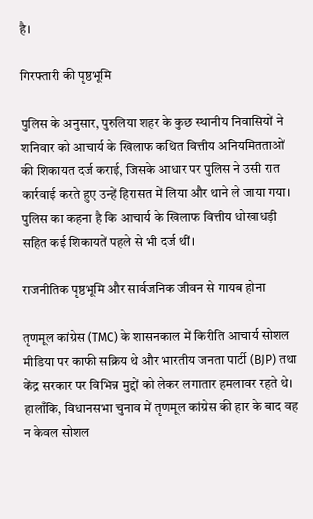है।

गिरफ्तारी की पृष्ठभूमि

पुलिस के अनुसार, पुरुलिया शहर के कुछ स्थानीय निवासियों ने शनिवार को आचार्य के खिलाफ कथित वित्तीय अनियमितताओं की शिकायत दर्ज कराई, जिसके आधार पर पुलिस ने उसी रात कार्रवाई करते हुए उन्हें हिरासत में लिया और थाने ले जाया गया। पुलिस का कहना है कि आचार्य के खिलाफ वित्तीय धोखाधड़ी सहित कई शिकायतें पहले से भी दर्ज थीं।

राजनीतिक पृष्ठभूमि और सार्वजनिक जीवन से गायब होना

तृणमूल कांग्रेस (TMC) के शासनकाल में किरीति आचार्य सोशल मीडिया पर काफी सक्रिय थे और भारतीय जनता पार्टी (BJP) तथा केंद्र सरकार पर विभिन्न मुद्दों को लेकर लगातार हमलावर रहते थे। हालाँकि, विधानसभा चुनाव में तृणमूल कांग्रेस की हार के बाद वह न केवल सोशल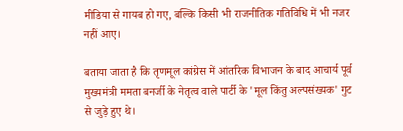मीडिया से गायब हो गए, बल्कि किसी भी राजनीतिक गतिविधि में भी नजर नहीं आए।

बताया जाता है कि तृणमूल कांग्रेस में आंतरिक विभाजन के बाद आचार्य पूर्व मुख्यमंत्री ममता बनर्जी के नेतृत्व वाले पार्टी के 'मूल किंतु अल्पसंख्यक' गुट से जुड़े हुए थे।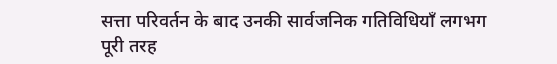सत्ता परिवर्तन के बाद उनकी सार्वजनिक गतिविधियाँ लगभग पूरी तरह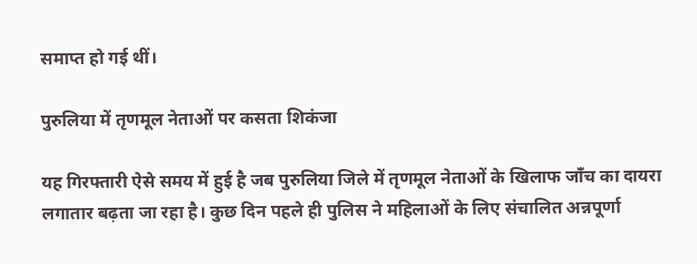समाप्त हो गई थीं।

पुरुलिया में तृणमूल नेताओं पर कसता शिकंजा

यह गिरफ्तारी ऐसे समय में हुई है जब पुरुलिया जिले में तृणमूल नेताओं के खिलाफ जाँच का दायरा लगातार बढ़ता जा रहा है। कुछ दिन पहले ही पुलिस ने महिलाओं के लिए संचालित अन्नपूर्णा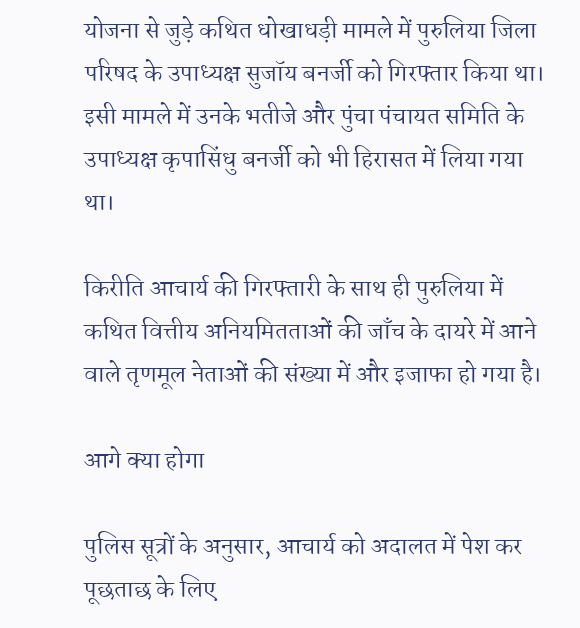योजना से जुड़े कथित धोखाधड़ी मामले में पुरुलिया जिला परिषद के उपाध्यक्ष सुजॉय बनर्जी को गिरफ्तार किया था। इसी मामले में उनके भतीजे और पुंचा पंचायत समिति के उपाध्यक्ष कृपासिंधु बनर्जी को भी हिरासत में लिया गया था।

किरीति आचार्य की गिरफ्तारी के साथ ही पुरुलिया में कथित वित्तीय अनियमितताओं की जाँच के दायरे में आने वाले तृणमूल नेताओं की संख्या में और इजाफा हो गया है।

आगे क्या होगा

पुलिस सूत्रों के अनुसार, आचार्य को अदालत में पेश कर पूछताछ के लिए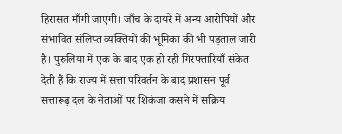हिरासत माँगी जाएगी। जाँच के दायरे में अन्य आरोपियों और संभावित संलिप्त व्यक्तियों की भूमिका की भी पड़ताल जारी है। पुरुलिया में एक के बाद एक हो रही गिरफ्तारियाँ संकेत देती हैं कि राज्य में सत्ता परिवर्तन के बाद प्रशासन पूर्व सत्तारूढ़ दल के नेताओं पर शिकंजा कसने में सक्रिय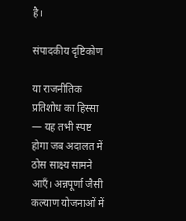है।

संपादकीय दृष्टिकोण

या राजनीतिक प्रतिशोध का हिस्सा — यह तभी स्पष्ट होगा जब अदालत में ठोस साक्ष्य सामने आएँ। अन्नपूर्णा जैसी कल्याण योजनाओं में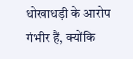धोखाधड़ी के आरोप गंभीर हैं, क्योंकि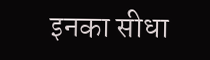इनका सीधा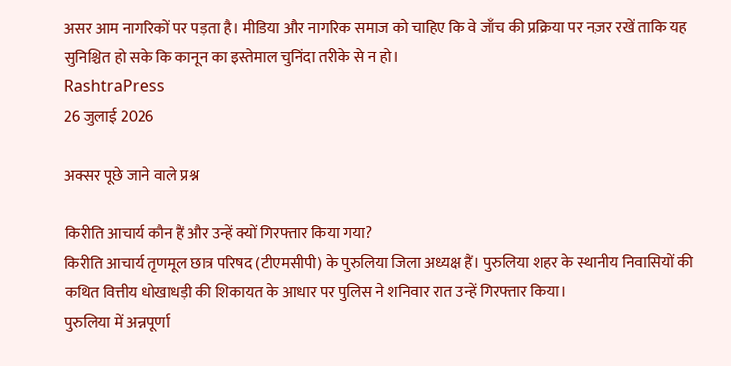असर आम नागरिकों पर पड़ता है। मीडिया और नागरिक समाज को चाहिए कि वे जाँच की प्रक्रिया पर नज़र रखें ताकि यह सुनिश्चित हो सके कि कानून का इस्तेमाल चुनिंदा तरीके से न हो।
RashtraPress
26 जुलाई 2026

अक्सर पूछे जाने वाले प्रश्न

किरीति आचार्य कौन हैं और उन्हें क्यों गिरफ्तार किया गया?
किरीति आचार्य तृणमूल छात्र परिषद (टीएमसीपी) के पुरुलिया जिला अध्यक्ष हैं। पुरुलिया शहर के स्थानीय निवासियों की कथित वित्तीय धोखाधड़ी की शिकायत के आधार पर पुलिस ने शनिवार रात उन्हें गिरफ्तार किया।
पुरुलिया में अन्नपूर्णा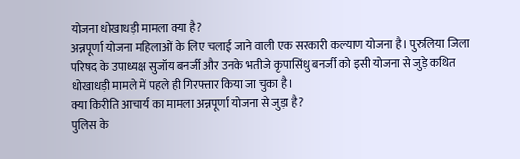योजना धोखाधड़ी मामला क्या है?
अन्नपूर्णा योजना महिलाओं के लिए चलाई जाने वाली एक सरकारी कल्याण योजना है। पुरुलिया जिला परिषद के उपाध्यक्ष सुजॉय बनर्जी और उनके भतीजे कृपासिंधु बनर्जी को इसी योजना से जुड़े कथित धोखाधड़ी मामले में पहले ही गिरफ्तार किया जा चुका है।
क्या किरीति आचार्य का मामला अन्नपूर्णा योजना से जुड़ा है?
पुलिस के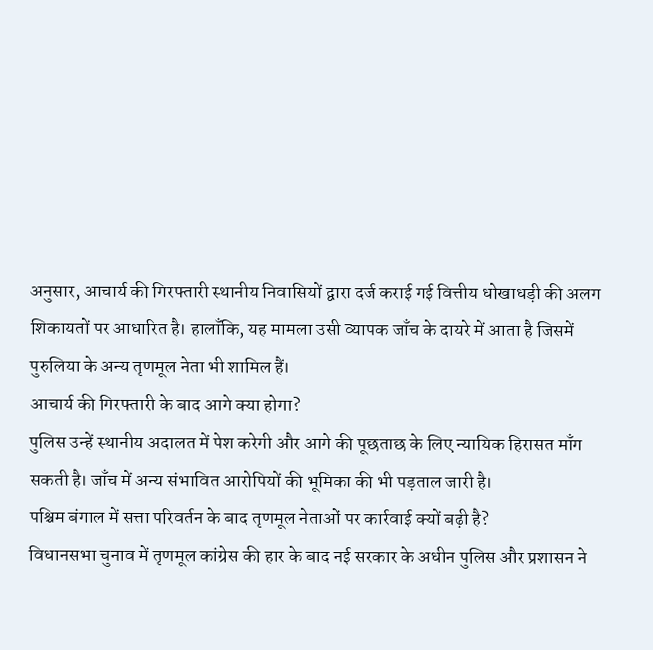अनुसार, आचार्य की गिरफ्तारी स्थानीय निवासियों द्वारा दर्ज कराई गई वित्तीय धोखाधड़ी की अलग शिकायतों पर आधारित है। हालाँकि, यह मामला उसी व्यापक जाँच के दायरे में आता है जिसमें पुरुलिया के अन्य तृणमूल नेता भी शामिल हैं।
आचार्य की गिरफ्तारी के बाद आगे क्या होगा?
पुलिस उन्हें स्थानीय अदालत में पेश करेगी और आगे की पूछताछ के लिए न्यायिक हिरासत माँग सकती है। जाँच में अन्य संभावित आरोपियों की भूमिका की भी पड़ताल जारी है।
पश्चिम बंगाल में सत्ता परिवर्तन के बाद तृणमूल नेताओं पर कार्रवाई क्यों बढ़ी है?
विधानसभा चुनाव में तृणमूल कांग्रेस की हार के बाद नई सरकार के अधीन पुलिस और प्रशासन ने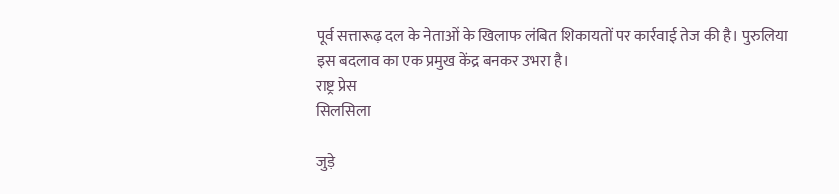पूर्व सत्तारूढ़ दल के नेताओं के खिलाफ लंबित शिकायतों पर कार्रवाई तेज की है। पुरुलिया इस बदलाव का एक प्रमुख केंद्र बनकर उभरा है।
राष्ट्र प्रेस
सिलसिला

जुड़े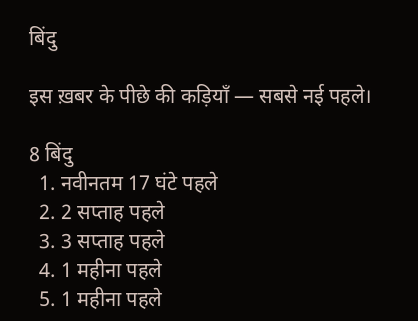बिंदु

इस ख़बर के पीछे की कड़ियाँ — सबसे नई पहले।

8 बिंदु
  1. नवीनतम 17 घंटे पहले
  2. 2 सप्ताह पहले
  3. 3 सप्ताह पहले
  4. 1 महीना पहले
  5. 1 महीना पहले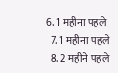6. 1 महीना पहले
  7. 1 महीना पहले
  8. 2 महीने पहले